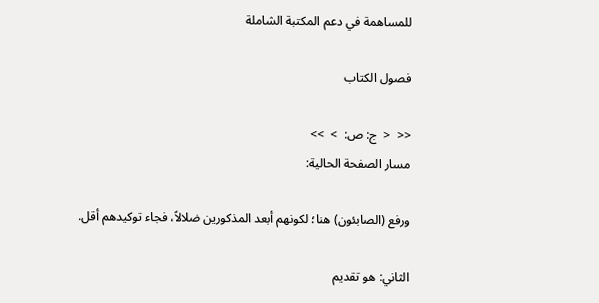للمساهمة في دعم المكتبة الشاملة

فصول الكتاب

<<  <  ج: ص:  >  >>
مسار الصفحة الحالية:

ورفع (الصابئون) هنا؛ لكونهم أبعد المذكورين ضلالاً، فجاء توكيدهم أقل.

الثاني: هو تقديم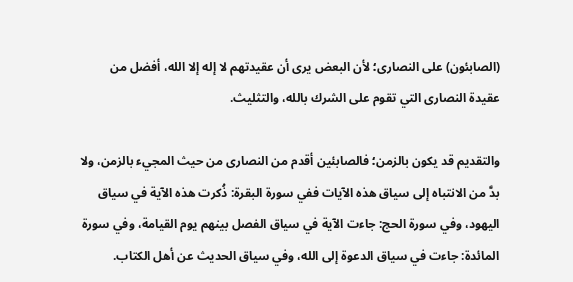(الصابئون) على النصارى؛ لأن البعض يرى أن عقيدتهم لا إله إلا الله، أفضل من عقيدة النصارى التي تقوم على الشرك بالله، والتثليث.

والتقديم قد يكون بالزمن؛ فالصابئين أقدم من النصارى من حيث المجيء بالزمن، ولا بدَّ من الانتباه إلى سياق هذه الآيات ففي سورة البقرة: ذُكرت هذه الآية في سياق اليهود، وفي سورة الحج: جاءت الآية في سياق الفصل بينهم يوم القيامة، وفي سورة المائدة: جاءت في سياق الدعوة إلى الله، وفي سياق الحديث عن أهل الكتاب.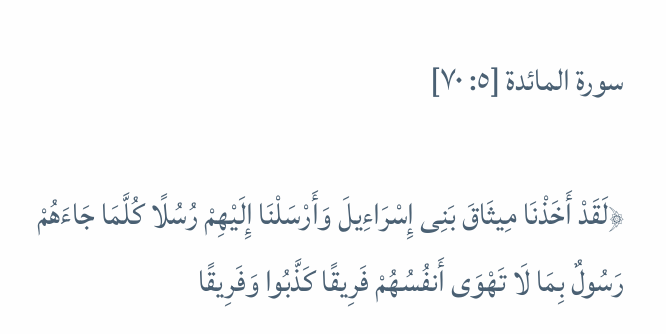سورة المائدة [٥: ٧٠]

﴿لَقَدْ أَخَذْنَا مِيثَاقَ بَنِى إِسْرَاءِيلَ وَأَرْسَلْنَا إِلَيْهِمْ رُسُلًا كُلَّمَا جَاءَهُمْ رَسُولٌ بِمَا لَا تَهْوَى أَنفُسُهُمْ فَرِيقًا كَذَّبُوا وَفَرِيقًا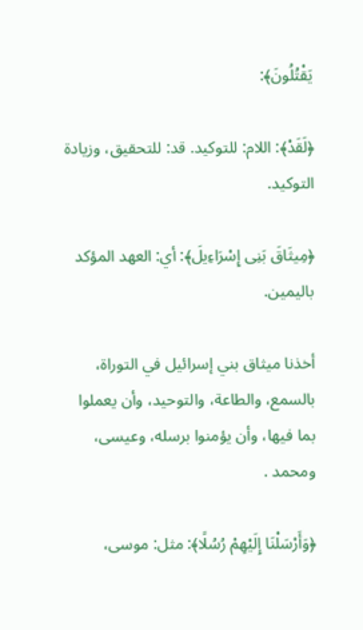يَقْتُلُونَ﴾:

﴿لَقَدْ﴾: اللام: للتوكيد. قد: للتحقيق، وزيادة التوكيد.

﴿مِيثَاقَ بَنِى إِسْرَاءِيلَ﴾: أي: العهد المؤكد باليمين.

أخذنا ميثاق بني إسرائيل في التوراة، بالسمع، والطاعة، والتوحيد، وأن يعملوا بما فيها، وأن يؤمنوا برسله، وعيسى، ومحمد .

﴿وَأَرْسَلْنَا إِلَيْهِمْ رُسُلًا﴾: مثل: موسى،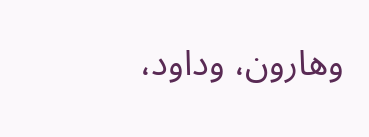وهارون، وداود،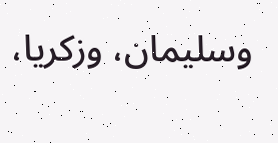وسليمان، وزكريا،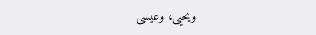ويحيى، وعيسى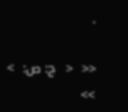.

<<  <  ج: ص:  >  >>